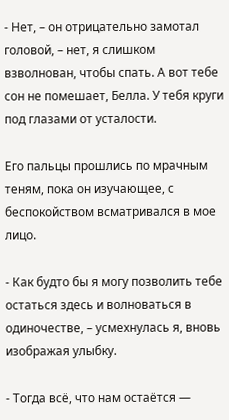- Нет, – он отрицательно замотал головой, – нет, я слишком взволнован, чтобы спать. А вот тебе сон не помешает, Белла. У тебя круги под глазами от усталости.

Его пальцы прошлись по мрачным теням, пока он изучающее, с беспокойством всматривался в мое лицо.

- Как будто бы я могу позволить тебе остаться здесь и волноваться в одиночестве, – усмехнулась я, вновь изображая улыбку.

- Тогда всё, что нам остаётся —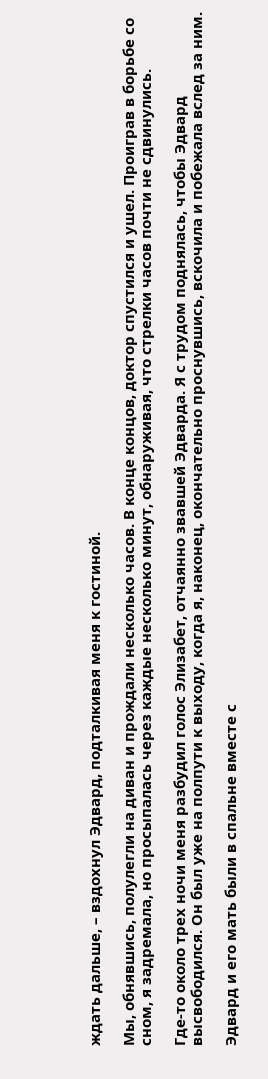ждать дальше, – вздохнул Эдвард, подталкивая меня к гостиной.

Мы, обнявшись, полулегли на диван и прождали несколько часов. В конце концов, доктор спустился и ушел. Проиграв в борьбе со сном, я задремала, но просыпалась через каждые несколько минут, обнаруживая, что стрелки часов почти не сдвинулись.

Где-то около трех ночи меня разбудил голос Элизабет, отчаянно звавшей Эдварда. Я с трудом поднялась, чтобы Эдвард высвободился. Он был уже на полпути к выходу, когда я, наконец, окончательно проснувшись, вскочила и побежала вслед за ним.

Эдвард и его мать были в спальне вместе с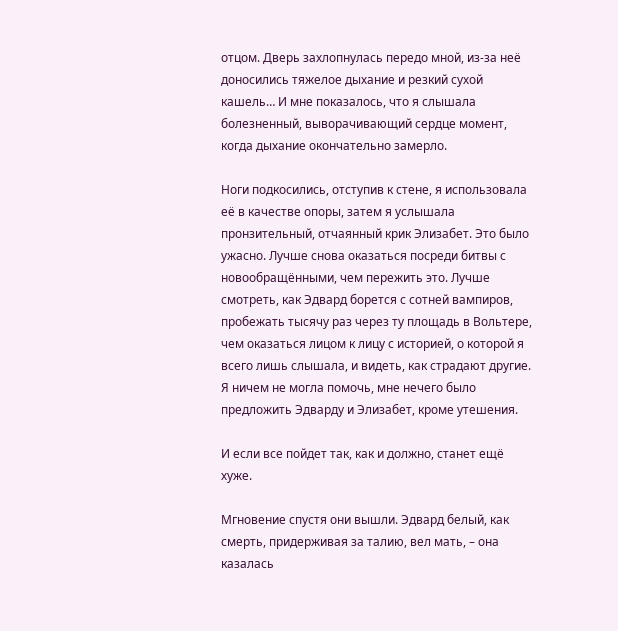отцом. Дверь захлопнулась передо мной, из-за неё доносились тяжелое дыхание и резкий сухой кашель… И мне показалось, что я слышала болезненный, выворачивающий сердце момент, когда дыхание окончательно замерло.

Ноги подкосились, отступив к стене, я использовала её в качестве опоры, затем я услышала пронзительный, отчаянный крик Элизабет. Это было ужасно. Лучше снова оказаться посреди битвы с новообращёнными, чем пережить это. Лучше смотреть, как Эдвард борется с сотней вампиров, пробежать тысячу раз через ту площадь в Вольтере, чем оказаться лицом к лицу с историей, о которой я всего лишь слышала, и видеть, как страдают другие. Я ничем не могла помочь, мне нечего было предложить Эдварду и Элизабет, кроме утешения.

И если все пойдет так, как и должно, станет ещё хуже.

Мгновение спустя они вышли. Эдвард белый, как смерть, придерживая за талию, вел мать, – она казалась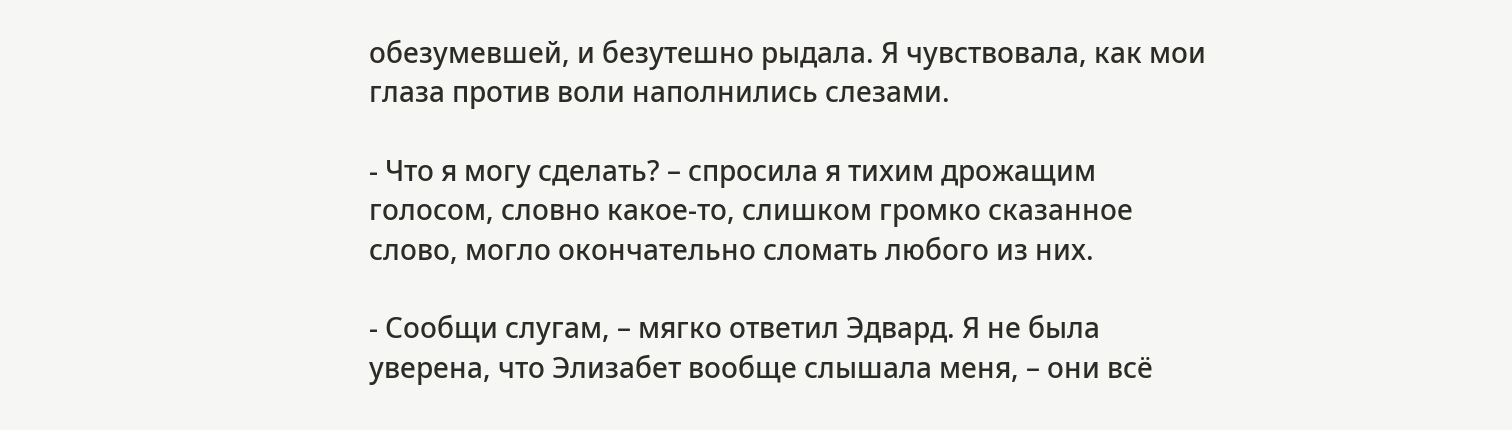обезумевшей, и безутешно рыдала. Я чувствовала, как мои глаза против воли наполнились слезами.

- Что я могу сделать? – спросила я тихим дрожащим голосом, словно какое-то, слишком громко сказанное слово, могло окончательно сломать любого из них.

- Сообщи слугам, – мягко ответил Эдвард. Я не была уверена, что Элизабет вообще слышала меня, – они всё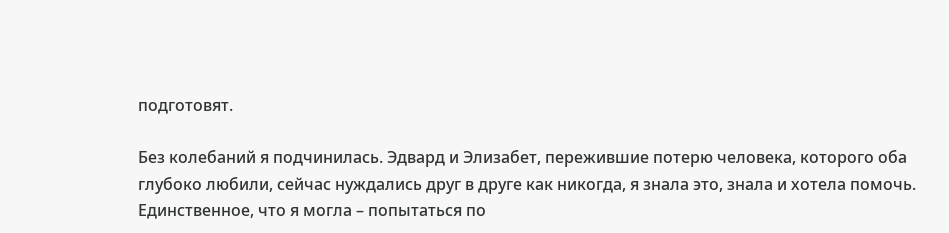подготовят.

Без колебаний я подчинилась. Эдвард и Элизабет, пережившие потерю человека, которого оба глубоко любили, сейчас нуждались друг в друге как никогда, я знала это, знала и хотела помочь. Единственное, что я могла – попытаться по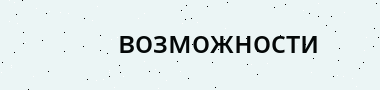возможности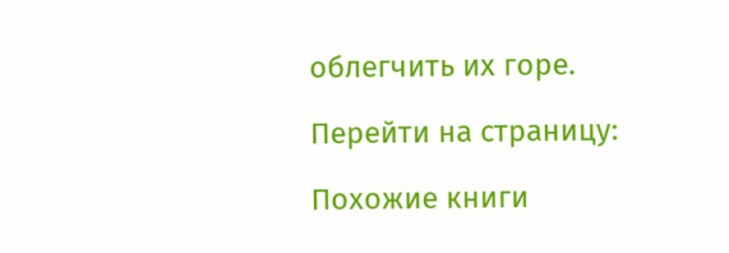облегчить их горе.

Перейти на страницу:

Похожие книги